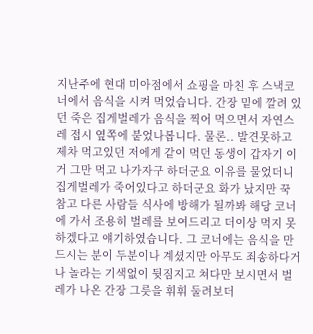지난주에 현대 미아점에서 쇼핑을 마친 후 스낵코너에서 음식을 시켜 먹었습니다. 간장 밑에 깔려 있던 죽은 집게벌레가 음식을 찍어 먹으면서 자연스레 접시 옆쪽에 붙었나봅니다. 물론.. 발견못하고 제차 먹고있던 저에게 같이 먹던 동생이 갑자기 이거 그만 먹고 나가자구 하더군요 이유를 물었더니 집게벌레가 죽어있다고 하더군요 화가 났지만 꾹 참고 다른 사람들 식사에 방해가 될까봐 해당 코너에 가서 조용히 벌레를 보여드리고 더이상 먹지 못하겠다고 얘기하였습니다. 그 코너에는 음식을 만드시는 분이 두분이나 계셨지만 아무도 죄송하다거나 놀라는 기색없이 뒷짐지고 쳐다만 보시면서 벌레가 나온 간장 그릇을 휘휘 둘려보더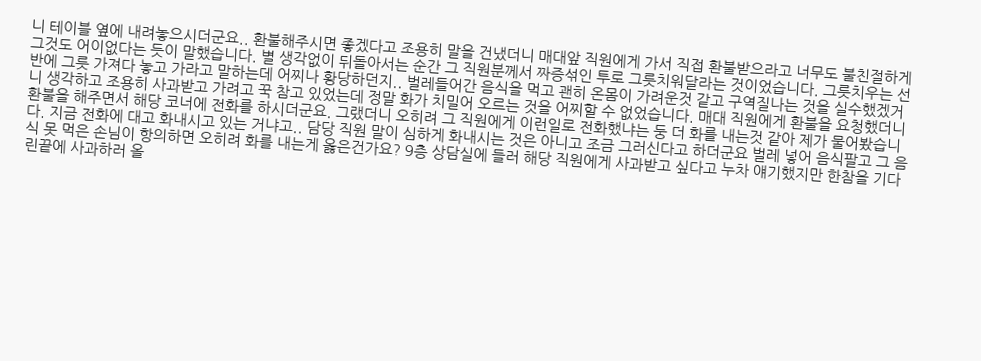니 테이블 옆에 내려놓으시더군요.. 환불해주시면 좋겠다고 조용히 말을 건냈더니 매대앞 직원에게 가서 직접 환불받으라고 너무도 불친절하게 그것도 어이없다는 듯이 말했습니다. 별 생각없이 뒤돌아서는 순간 그 직원분께서 짜증섞인 투로 그릇치워달라는 것이었습니다. 그릇치우는 선반에 그릇 가져다 놓고 가라고 말하는데 어찌나 황당하던지.. 벌레들어간 음식을 먹고 괜히 온몸이 가려운것 같고 구역질나는 것을 실수했겠거니 생각하고 조용히 사과받고 가려고 꾹 참고 있었는데 정말 화가 치밀어 오르는 것을 어찌할 수 없었습니다. 매대 직원에게 환불을 요청했더니 환불을 해주면서 해당 코너에 전화를 하시더군요. 그랬더니 오히려 그 직원에게 이런일로 전화했냐는 둥 더 화를 내는것 같아 제가 물어봤습니다. 지금 전화에 대고 화내시고 있는 거냐고.. 담당 직원 말이 심하게 화내시는 것은 아니고 조금 그러신다고 하더군요 벌레 넣어 음식팔고 그 음식 못 먹은 손님이 항의하면 오히려 화를 내는게 옳은건가요? 9층 상담실에 들러 해당 직원에게 사과받고 싶다고 누차 얘기했지만 한참을 기다린끝에 사과하러 올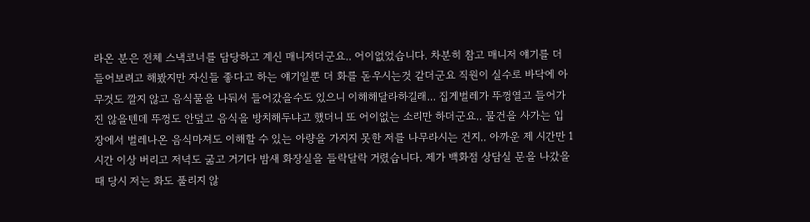라온 분은 전체 스낵코너를 담당하고 계신 매니저더군요.. 어이없었습니다. 차분히 참고 매니저 얘기를 더 들어보려고 해봤지만 자신들 좋다고 하는 얘기일뿐 더 화를 돋우시는것 같더군요 직원이 실수로 바닥에 아무것도 깔지 않고 음식물을 나둬서 들어갔을수도 있으니 이해해달라하길래... 집게벌레가 뚜껑열고 들어가진 않을텐데 뚜껑도 안덮고 음식을 방치해두냐고 했더니 또 어이없는 소리만 하더군요.. 물건을 사가는 입장에서 벌레나온 음식마져도 이해할 수 있는 아량을 가지지 못한 저를 나무라시는 건지.. 아까운 제 시간만 1시간 이상 버리고 저녁도 굶고 거기다 밤새 화장실을 들락달락 거렸습니다. 제가 백화점 상담실 문을 나갔을때 당시 저는 화도 풀리지 않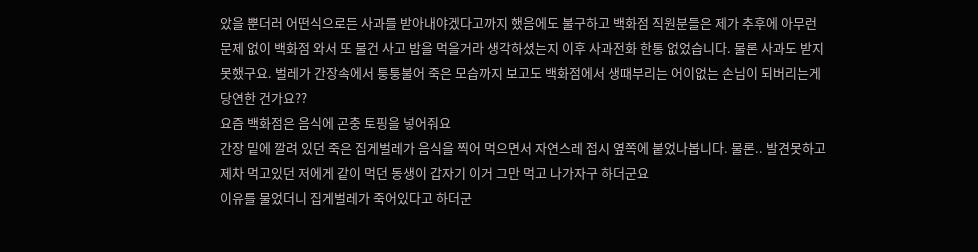았을 뿐더러 어떤식으로든 사과를 받아내야겠다고까지 했음에도 불구하고 백화점 직원분들은 제가 추후에 아무런 문제 없이 백화점 와서 또 물건 사고 밥을 먹을거라 생각하셨는지 이후 사과전화 한통 없었습니다. 물론 사과도 받지 못했구요. 벌레가 간장속에서 퉁퉁불어 죽은 모습까지 보고도 백화점에서 생때부리는 어이없는 손님이 되버리는게 당연한 건가요??
요즘 백화점은 음식에 곤충 토핑을 넣어줘요
간장 밑에 깔려 있던 죽은 집게벌레가 음식을 찍어 먹으면서 자연스레 접시 옆쪽에 붙었나봅니다. 물론.. 발견못하고 제차 먹고있던 저에게 같이 먹던 동생이 갑자기 이거 그만 먹고 나가자구 하더군요
이유를 물었더니 집게벌레가 죽어있다고 하더군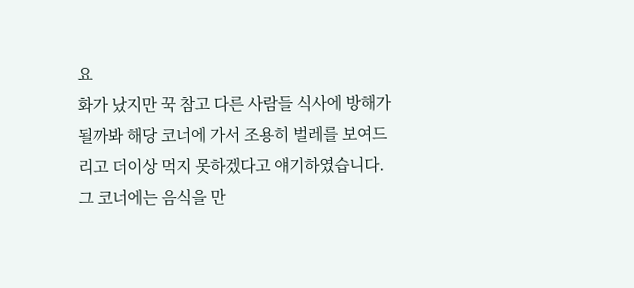요
화가 났지만 꾹 참고 다른 사람들 식사에 방해가 될까봐 해당 코너에 가서 조용히 벌레를 보여드리고 더이상 먹지 못하겠다고 얘기하였습니다.
그 코너에는 음식을 만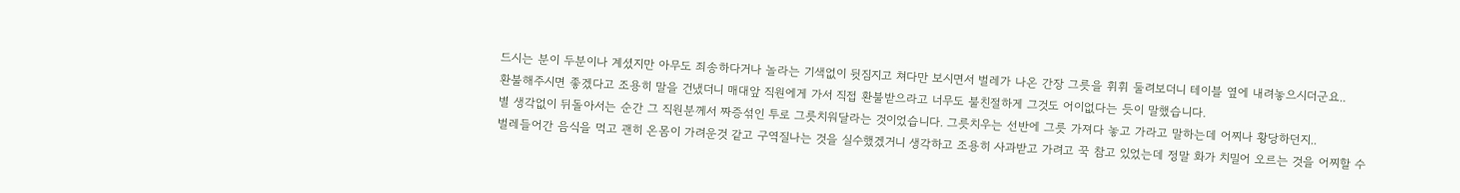드시는 분이 두분이나 계셨지만 아무도 죄송하다거나 놀라는 기색없이 뒷짐지고 쳐다만 보시면서 벌레가 나온 간장 그릇을 휘휘 둘려보더니 테이블 옆에 내려놓으시더군요..
환불해주시면 좋겠다고 조용히 말을 건냈더니 매대앞 직원에게 가서 직접 환불받으라고 너무도 불친절하게 그것도 어이없다는 듯이 말했습니다.
별 생각없이 뒤돌아서는 순간 그 직원분께서 짜증섞인 투로 그릇치워달라는 것이었습니다. 그릇치우는 선반에 그릇 가져다 놓고 가라고 말하는데 어찌나 황당하던지..
벌레들어간 음식을 먹고 괜히 온몸이 가려운것 같고 구역질나는 것을 실수했겠거니 생각하고 조용히 사과받고 가려고 꾹 참고 있었는데 정말 화가 치밀어 오르는 것을 어찌할 수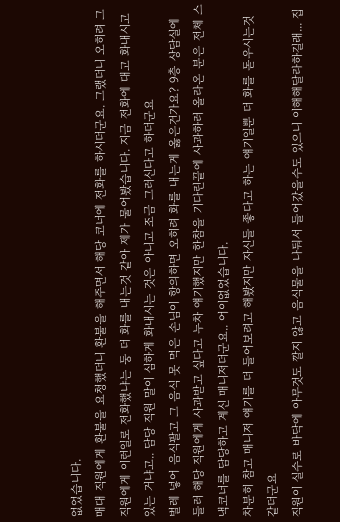없었습니다.
매대 직원에게 환불을 요청했더니 환불을 해주면서 해당 코너에 전화를 하시더군요. 그랬더니 오히려 그 직원에게 이런일로 전화했냐는 둥 더 화를 내는것 같아 제가 물어봤습니다. 지금 전화에 대고 화내시고 있는 거냐고.. 담당 직원 말이 심하게 화내시는 것은 아니고 조금 그러신다고 하더군요
벌레 넣어 음식팔고 그 음식 못 먹은 손님이 항의하면 오히려 화를 내는게 옳은건가요? 9층 상담실에 들러 해당 직원에게 사과받고 싶다고 누차 얘기했지만 한참을 기다린끝에 사과하러 올라온 분은 전체 스낵코너를 담당하고 계신 매니저더군요.. 어이없었습니다.
차분히 참고 매니저 얘기를 더 들어보려고 해봤지만 자신들 좋다고 하는 얘기일뿐 더 화를 돋우시는것 같더군요
직원이 실수로 바닥에 아무것도 깔지 않고 음식물을 나둬서 들어갔을수도 있으니 이해해달라하길래... 집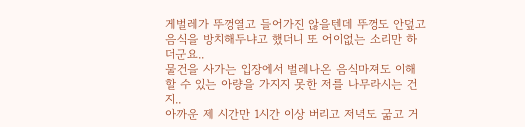게벌레가 뚜껑열고 들어가진 않을텐데 뚜껑도 안덮고 음식을 방치해두냐고 했더니 또 어이없는 소리만 하더군요..
물건을 사가는 입장에서 벌레나온 음식마져도 이해할 수 있는 아량을 가지지 못한 저를 나무라시는 건지..
아까운 제 시간만 1시간 이상 버리고 저녁도 굶고 거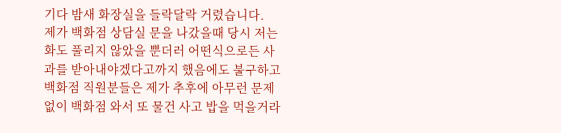기다 밤새 화장실을 들락달락 거렸습니다.
제가 백화점 상담실 문을 나갔을때 당시 저는 화도 풀리지 않았을 뿐더러 어떤식으로든 사과를 받아내야겠다고까지 했음에도 불구하고 백화점 직원분들은 제가 추후에 아무런 문제 없이 백화점 와서 또 물건 사고 밥을 먹을거라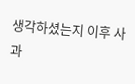생각하셨는지 이후 사과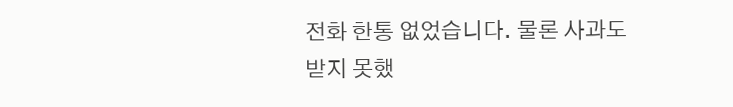전화 한통 없었습니다. 물론 사과도 받지 못했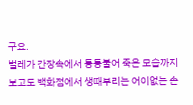구요.
벌레가 간장속에서 퉁퉁불어 죽은 모습까지 보고도 백화점에서 생때부리는 어이없는 손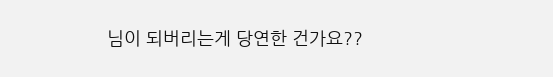님이 되버리는게 당연한 건가요??